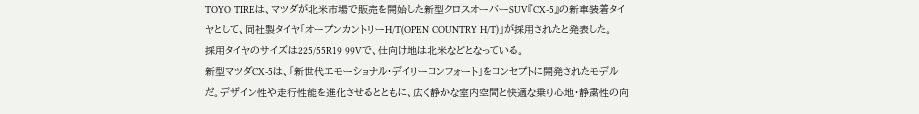TOYO TIREは、マツダが北米市場で販売を開始した新型クロスオーバーSUV『CX-5』の新車装着タイヤとして、同社製タイヤ「オープンカントリーH/T(OPEN COUNTRY H/T)」が採用されたと発表した。
採用タイヤのサイズは225/55R19 99Vで、仕向け地は北米などとなっている。
新型マツダCX-5は、「新世代エモーショナル・デイリーコンフォート」をコンセプトに開発されたモデルだ。デザイン性や走行性能を進化させるとともに、広く静かな室内空間と快適な乗り心地・静粛性の向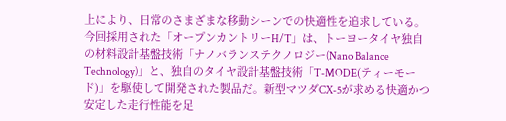上により、日常のさまざまな移動シーンでの快適性を追求している。
今回採用された「オープンカントリーH/T」は、トーヨータイヤ独自の材料設計基盤技術「ナノバランステクノロジー(Nano Balance Technology)」と、独自のタイヤ設計基盤技術「T-MODE(ティーモード)」を駆使して開発された製品だ。新型マツダCX-5が求める快適かつ安定した走行性能を足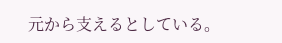元から支えるとしている。